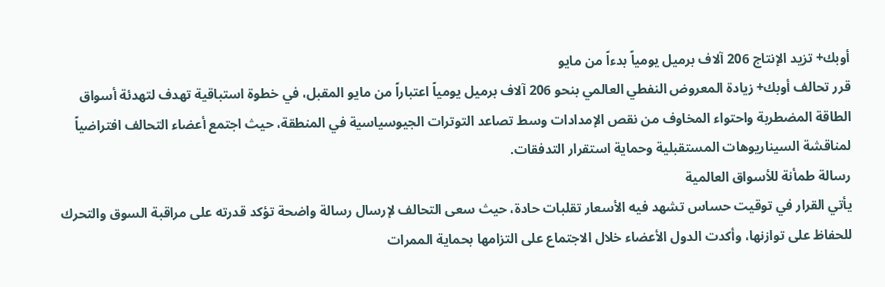أوبك+ تزيد الإنتاج 206 آلاف برميل يومياً بدءاً من مايو
قرر تحالف أوبك+ زيادة المعروض النفطي العالمي بنحو 206 آلاف برميل يومياً اعتباراً من مايو المقبل، في خطوة استباقية تهدف لتهدئة أسواق الطاقة المضطربة واحتواء المخاوف من نقص الإمدادات وسط تصاعد التوترات الجيوسياسية في المنطقة، حيث اجتمع أعضاء التحالف افتراضياً لمناقشة السيناريوهات المستقبلية وحماية استقرار التدفقات.
رسالة طمأنة للأسواق العالمية
يأتي القرار في توقيت حساس تشهد فيه الأسعار تقلبات حادة، حيث سعى التحالف لإرسال رسالة واضحة تؤكد قدرته على مراقبة السوق والتحرك للحفاظ على توازنها، وأكدت الدول الأعضاء خلال الاجتماع على التزامها بحماية الممرات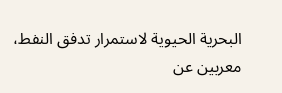البحرية الحيوية لاستمرار تدفق النفط، معربين عن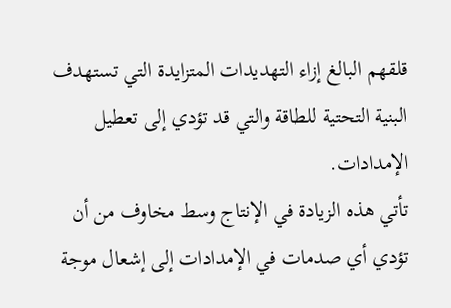قلقهم البالغ إزاء التهديدات المتزايدة التي تستهدف البنية التحتية للطاقة والتي قد تؤدي إلى تعطيل الإمدادات.
تأتي هذه الزيادة في الإنتاج وسط مخاوف من أن تؤدي أي صدمات في الإمدادات إلى إشعال موجة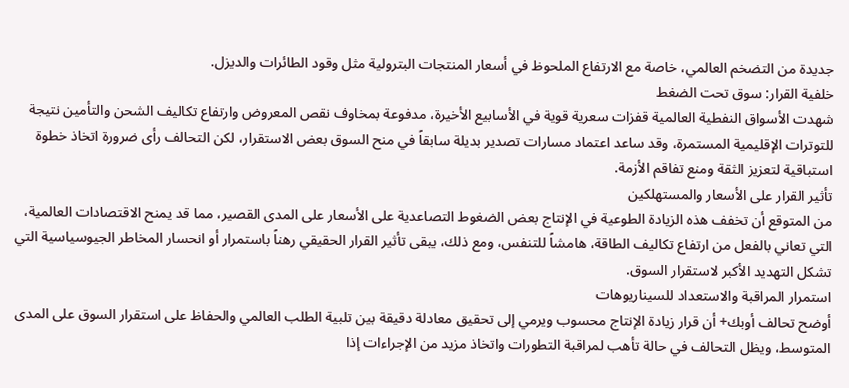جديدة من التضخم العالمي، خاصة مع الارتفاع الملحوظ في أسعار المنتجات البترولية مثل وقود الطائرات والديزل.
خلفية القرار: سوق تحت الضغط
شهدت الأسواق النفطية العالمية قفزات سعرية قوية في الأسابيع الأخيرة، مدفوعة بمخاوف نقص المعروض وارتفاع تكاليف الشحن والتأمين نتيجة للتوترات الإقليمية المستمرة، وقد ساعد اعتماد مسارات تصدير بديلة سابقاً في منح السوق بعض الاستقرار، لكن التحالف رأى ضرورة اتخاذ خطوة استباقية لتعزيز الثقة ومنع تفاقم الأزمة.
تأثير القرار على الأسعار والمستهلكين
من المتوقع أن تخفف هذه الزيادة الطوعية في الإنتاج بعض الضغوط التصاعدية على الأسعار على المدى القصير، مما قد يمنح الاقتصادات العالمية، التي تعاني بالفعل من ارتفاع تكاليف الطاقة، هامشاً للتنفس، ومع ذلك، يبقى تأثير القرار الحقيقي رهناً باستمرار أو انحسار المخاطر الجيوسياسية التي تشكل التهديد الأكبر لاستقرار السوق.
استمرار المراقبة والاستعداد للسيناريوهات
أوضح تحالف أوبك+ أن قرار زيادة الإنتاج محسوب ويرمي إلى تحقيق معادلة دقيقة بين تلبية الطلب العالمي والحفاظ على استقرار السوق على المدى المتوسط، ويظل التحالف في حالة تأهب لمراقبة التطورات واتخاذ مزيد من الإجراءات إذا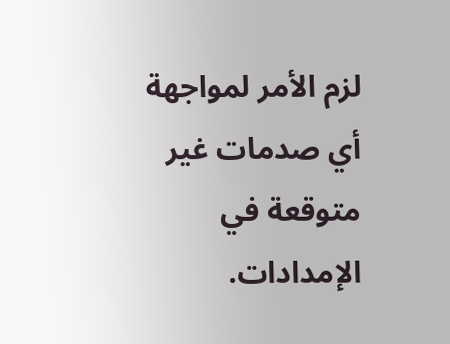لزم الأمر لمواجهة أي صدمات غير متوقعة في الإمدادات.